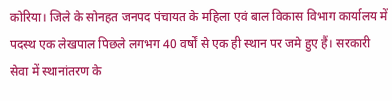कोरिया। जिले के सोनहत जनपद पंचायत के महिला एवं बाल विकास विभाग कार्यालय में पदस्थ एक लेखपाल पिछले लगभग 40 वर्षों से एक ही स्थान पर जमे हुए हैं। सरकारी सेवा में स्थानांतरण के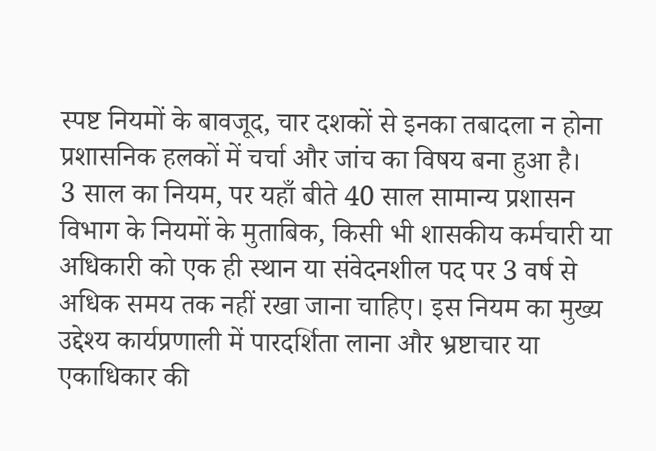स्पष्ट नियमों के बावजूद, चार दशकों से इनका तबादला न होना प्रशासनिक हलकों में चर्चा और जांच का विषय बना हुआ है।
3 साल का नियम, पर यहाँ बीते 40 साल सामान्य प्रशासन विभाग के नियमों के मुताबिक, किसी भी शासकीय कर्मचारी या अधिकारी को एक ही स्थान या संवेदनशील पद पर 3 वर्ष से अधिक समय तक नहीं रखा जाना चाहिए। इस नियम का मुख्य उद्देश्य कार्यप्रणाली में पारदर्शिता लाना और भ्रष्टाचार या एकाधिकार की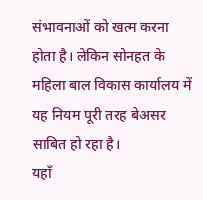संभावनाओं को खत्म करना होता है। लेकिन सोनहत के महिला बाल विकास कार्यालय में यह नियम पूरी तरह बेअसर साबित हो रहा है।
यहाँ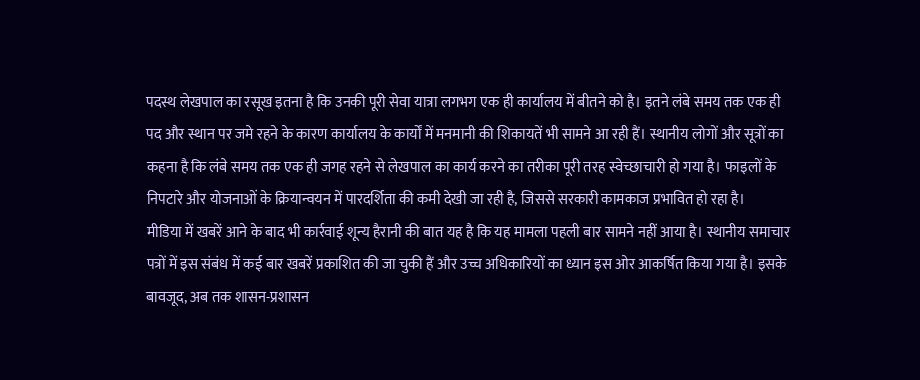पदस्थ लेखपाल का रसूख इतना है कि उनकी पूरी सेवा यात्रा लगभग एक ही कार्यालय में बीतने को है। इतने लंबे समय तक एक ही पद और स्थान पर जमे रहने के कारण कार्यालय के कार्यों में मनमानी की शिकायतें भी सामने आ रही हैं। स्थानीय लोगों और सूत्रों का कहना है कि लंबे समय तक एक ही जगह रहने से लेखपाल का कार्य करने का तरीका पूरी तरह स्वेच्छाचारी हो गया है। फाइलों के निपटारे और योजनाओं के क्रियान्वयन में पारदर्शिता की कमी देखी जा रही है, जिससे सरकारी कामकाज प्रभावित हो रहा है।
मीडिया में खबरें आने के बाद भी कार्रवाई शून्य हैरानी की बात यह है कि यह मामला पहली बार सामने नहीं आया है। स्थानीय समाचार पत्रों में इस संबंध में कई बार खबरें प्रकाशित की जा चुकी हैं और उच्च अधिकारियों का ध्यान इस ओर आकर्षित किया गया है। इसके बावजूद, अब तक शासन-प्रशासन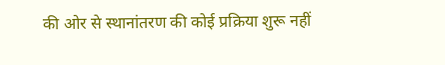की ओर से स्थानांतरण की कोई प्रक्रिया शुरू नहीं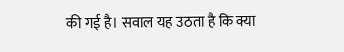की गई है। सवाल यह उठता है कि क्या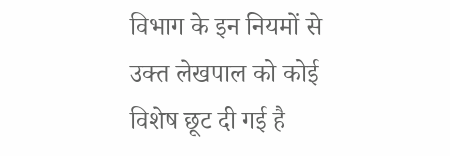विभाग के इन नियमों से उक्त लेखपाल को कोई विशेष छूट दी गई है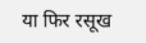या फिर रसूख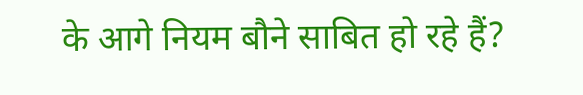के आगे नियम बौने साबित हो रहे हैं?